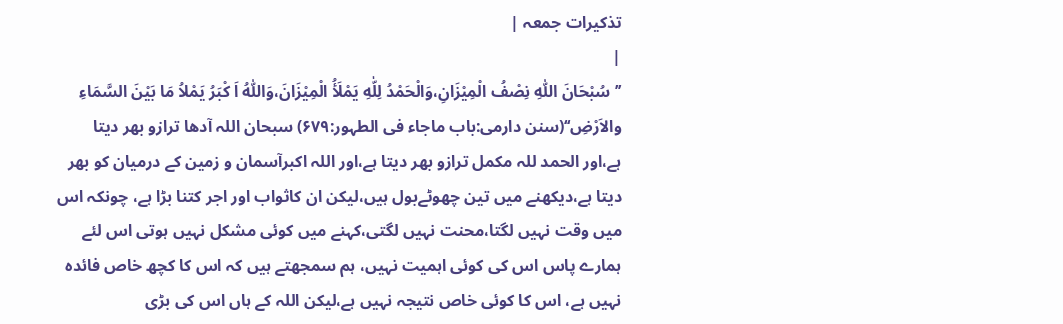تذکیرات جمعہ |
|
’’سُبْحَانَ اللّٰهِ نِصْفُ الْمِيْزَانِ،وَالْحَمْدُ لِلّٰهِ يَمْلَأُ الْمِيْزَانَ،وَاللّٰهُ اَ كْبَرُ يَمْلاُ مَا بَيْنَ السَّمَاءِ والاَرْضِ‘‘(سنن دارمی:باب ماجاء فی الطہور:۶۷۹) سبحان اللہ آدھا ترازو بھر دیتا ہے،اور الحمد للہ مکمل ترازو بھر دیتا ہے،اور اللہ اکبرآسمان و زمین کے درمیان کو بھر دیتا ہے،دیکھنے میں تین چھوٹےبول ہیں،لیکن ان کاثواب اور اجر کتنا بڑا ہے، چونکہ اس میں وقت نہیں لگتا،محنت نہیں لگتی،کہنے میں کوئی مشکل نہیں ہوتی اس لئے ہمارے پاس اس کی کوئی اہمیت نہیں، ہم سمجھتے ہیں کہ اس کا کچھ خاص فائدہ نہیں ہے، اس کا کوئی خاص نتیجہ نہیں ہے،لیکن اللہ کے ہاں اس کی بڑی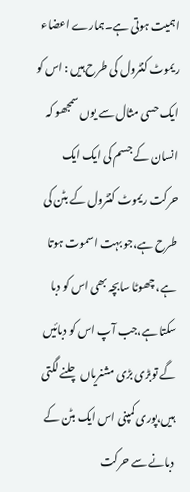اہمیت ہوتی ہے۔ہمارے اعضاء ریموٹ کنٹرول کی طرح ہیں : اس کو ایک حسی مثال سے یوں سمجھو کہ انسان کے جسم کی ایک ایک حرکت ریموٹ کنٹرول کے بٹن کی طرح ہے،جو بہت اسموت ہوتا ہے، چھوٹا سابچہ بھی اس کو دبا سکتا ہے،جب آپ اس کو دبائیں گے توبڑی بڑی مشنریاں چلنے لگتی ہیں،پوری کمپنی اس ایک بٹن کے دبانے سے حرکت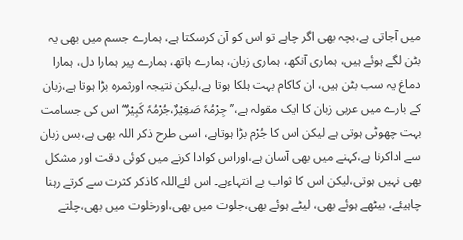میں آجاتی ہے،بچہ بھی اگر چاہے تو اس کو آن کرسکتا ہے، ہمارے جسم میں بھی یہ بٹن لگے ہوئے ہیں، ہماری آنکھ، ہماری زبان، ہمارے ہاتھ، ہمارے پیر ہمارا دل، ہمارا دماغ یہ سب بٹن ہیں، ان کاکام بہت ہلکا ہوتا ہے،لیکن نتیجہ اورثمرہ بڑا ہوتا ہے،زبان کے بارے میں عربی زبان کا ایک مقولہ ہے،’’جِرْمُہٗ صَغِیْرٌ،جُرْمُہٗ کَبِیْرٌ‘‘اس کی جسامت بہت چھوٹی ہوتی ہے لیکن اس کا جُرْم بڑا ہوتاہے، اسی طرح ذکر اللہ بھی ہے،بس زبان سے اداکرنا ہے،کہنے میں بھی آسان ہے،اوراس کوادا کرنے میں کوئی دقت اور مشکل بھی نہیں ہوتی،لیکن اس کا ثواب بے انتہاءہے۔ اس لئےاللہ کاذکر کثرت سے کرتے رہنا چاہیئے، بیٹھے ہوئے بھی، لیٹے ہوئے بھی،جلوت میں بھی،اورخلوت میں بھی،چلتے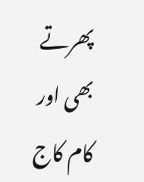پھرتے بھی اور کام کاج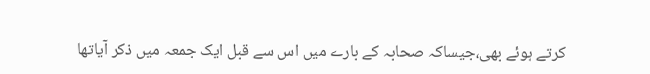کرتے ہوئے بھی،جیساکہ صحابہ کے بارے میں اس سے قبل ایک جمعہ میں ذکر آیاتھا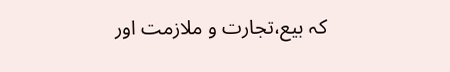کہ بیع،تجارت و ملازمت اور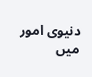دنیوی امور میں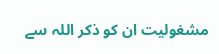مشغولیت ان کو ذکر اللہ سے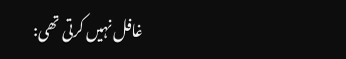غافل نہیں کرتی تھی: